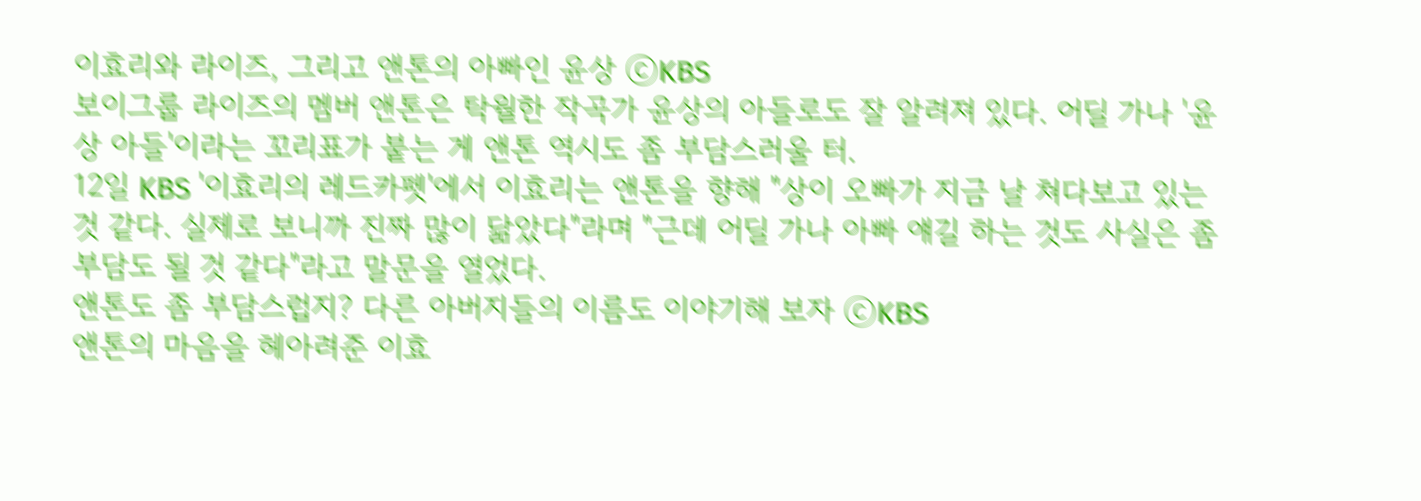이효리와 라이즈, 그리고 앤톤의 아빠인 윤상 ⓒKBS
보이그룹 라이즈의 멤버 앤톤은 탁월한 작곡가 윤상의 아들로도 잘 알려져 있다. 어딜 가나 '윤상 아들'이라는 꼬리표가 붙는 게 앤톤 역시도 좀 부담스러울 터.
12일 KBS '이효리의 레드카펫'에서 이효리는 앤톤을 향해 "상이 오빠가 지금 날 쳐다보고 있는 것 같다. 실제로 보니까 진짜 많이 닮았다"라며 "근데 어딜 가나 아빠 얘길 하는 것도 사실은 좀 부담도 될 것 같다"라고 말문을 열었다.
앤톤도 좀 부담스럽지? 다른 아버지들의 이름도 이야기해 보자 ⓒKBS
앤톤의 마음을 헤아려준 이효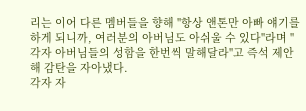리는 이어 다른 멤버들을 향해 "항상 앤톤만 아빠 얘기를 하게 되니까, 여러분의 아버님도 아쉬울 수 있다"라며 "각자 아버님들의 성함을 한번씩 말해달라"고 즉석 제안해 감탄을 자아냈다.
각자 자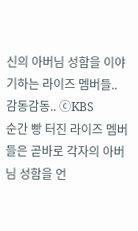신의 아버님 성함을 이야기하는 라이즈 멤버들.. 감동감동.. ⓒKBS
순간 빵 터진 라이즈 멤버들은 곧바로 각자의 아버님 성함을 언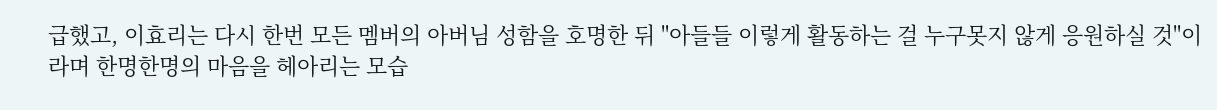급했고, 이효리는 다시 한번 모든 멤버의 아버님 성함을 호명한 뒤 "아들들 이렇게 활동하는 걸 누구못지 않게 응원하실 것"이라며 한명한명의 마음을 헤아리는 모습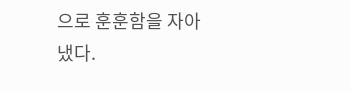으로 훈훈함을 자아냈다.